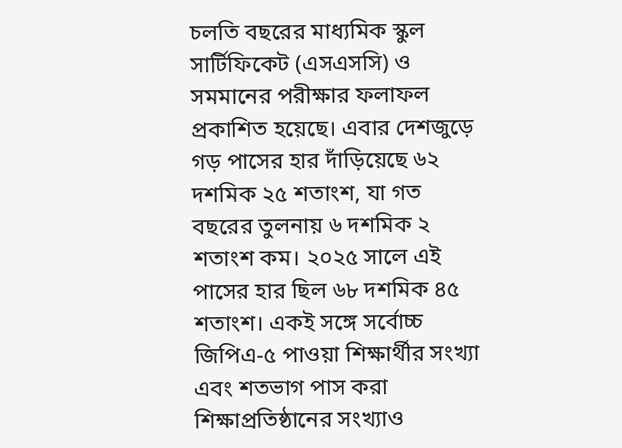চলতি বছরের মাধ্যমিক স্কুল সার্টিফিকেট (এসএসসি) ও সমমানের পরীক্ষার ফলাফল প্রকাশিত হয়েছে। এবার দেশজুড়ে গড় পাসের হার দাঁড়িয়েছে ৬২ দশমিক ২৫ শতাংশ, যা গত বছরের তুলনায় ৬ দশমিক ২ শতাংশ কম। ২০২৫ সালে এই পাসের হার ছিল ৬৮ দশমিক ৪৫ শতাংশ। একই সঙ্গে সর্বোচ্চ জিপিএ-৫ পাওয়া শিক্ষার্থীর সংখ্যা এবং শতভাগ পাস করা শিক্ষাপ্রতিষ্ঠানের সংখ্যাও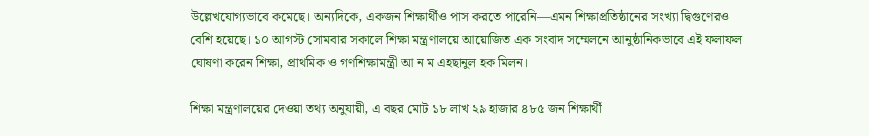উল্লেখযোগ্যভাবে কমেছে। অন্যদিকে, একজন শিক্ষার্থীও পাস করতে পারেনি—এমন শিক্ষাপ্রতিষ্ঠানের সংখ্যা দ্বিগুণেরও বেশি হয়েছে। ১০ আগস্ট সোমবার সকালে শিক্ষা মন্ত্রণালয়ে আয়োজিত এক সংবাদ সম্মেলনে আনুষ্ঠানিকভাবে এই ফলাফল ঘোষণা করেন শিক্ষা, প্রাথমিক ও গণশিক্ষামন্ত্রী আ ন ম এহছানুল হক মিলন।

শিক্ষা মন্ত্রণালয়ের দেওয়া তথ্য অনুযায়ী, এ বছর মোট ১৮ লাখ ২৯ হাজার ৪৮৫ জন শিক্ষার্থী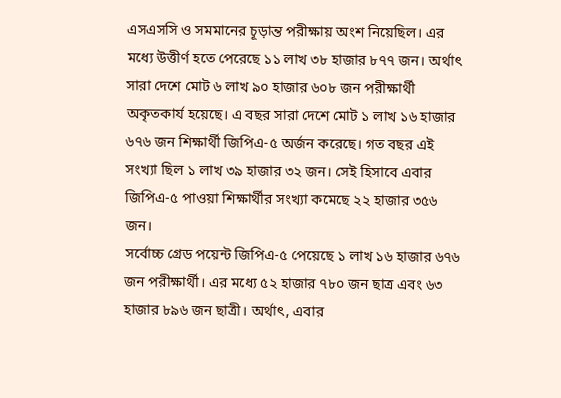এসএসসি ও সমমানের চূড়ান্ত পরীক্ষায় অংশ নিয়েছিল। এর মধ্যে উত্তীর্ণ হতে পেরেছে ১১ লাখ ৩৮ হাজার ৮৭৭ জন। অর্থাৎ সারা দেশে মোট ৬ লাখ ৯০ হাজার ৬০৮ জন পরীক্ষার্থী অকৃতকার্য হয়েছে। এ বছর সারা দেশে মোট ১ লাখ ১৬ হাজার ৬৭৬ জন শিক্ষার্থী জিপিএ-৫ অর্জন করেছে। গত বছর এই সংখ্যা ছিল ১ লাখ ৩৯ হাজার ৩২ জন। সেই হিসাবে এবার জিপিএ-৫ পাওয়া শিক্ষার্থীর সংখ্যা কমেছে ২২ হাজার ৩৫৬ জন।
সর্বোচ্চ গ্রেড পয়েন্ট জিপিএ-৫ পেয়েছে ১ লাখ ১৬ হাজার ৬৭৬ জন পরীক্ষার্থী। এর মধ্যে ৫২ হাজার ৭৮০ জন ছাত্র এবং ৬৩ হাজার ৮৯৬ জন ছাত্রী। অর্থাৎ, এবার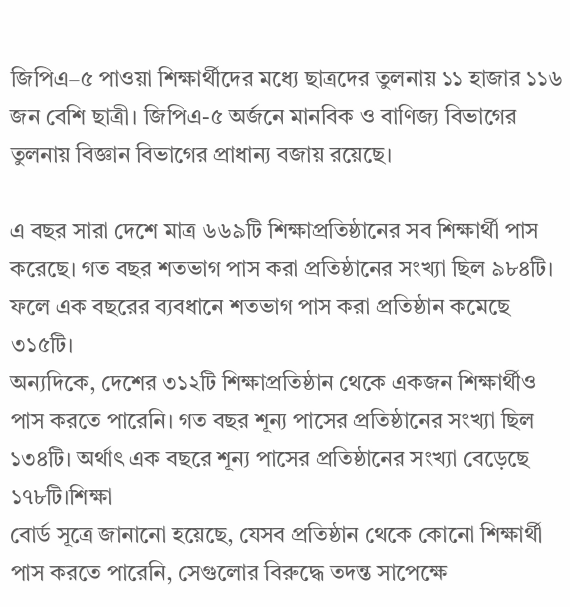জিপিএ–৫ পাওয়া শিক্ষার্থীদের মধ্যে ছাত্রদের তুলনায় ১১ হাজার ১১৬ জন বেশি ছাত্রী। জিপিএ-৫ অর্জনে মানবিক ও বাণিজ্য বিভাগের তুলনায় বিজ্ঞান বিভাগের প্রাধান্য বজায় রয়েছে।

এ বছর সারা দেশে মাত্র ৬৬৯টি শিক্ষাপ্রতিষ্ঠানের সব শিক্ষার্থী পাস করেছে। গত বছর শতভাগ পাস করা প্রতিষ্ঠানের সংখ্যা ছিল ৯৮৪টি। ফলে এক বছরের ব্যবধানে শতভাগ পাস করা প্রতিষ্ঠান কমেছে ৩১৫টি।
অন্যদিকে, দেশের ৩১২টি শিক্ষাপ্রতিষ্ঠান থেকে একজন শিক্ষার্থীও পাস করতে পারেনি। গত বছর শূন্য পাসের প্রতিষ্ঠানের সংখ্যা ছিল ১৩৪টি। অর্থাৎ এক বছরে শূন্য পাসের প্রতিষ্ঠানের সংখ্যা বেড়েছে ১৭৮টি।শিক্ষা
বোর্ড সূত্রে জানানো হয়েছে, যেসব প্রতিষ্ঠান থেকে কোনো শিক্ষার্থী পাস করতে পারেনি, সেগুলোর বিরুদ্ধে তদন্ত সাপেক্ষে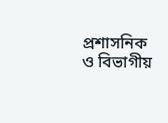প্রশাসনিক ও বিভাগীয়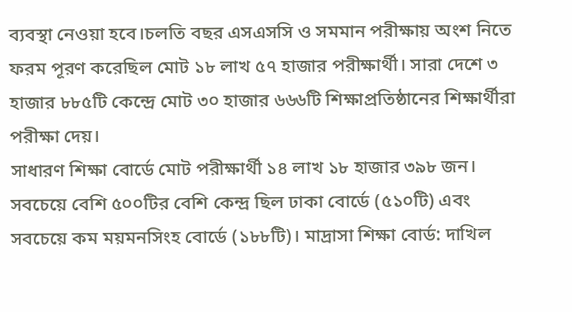ব্যবস্থা নেওয়া হবে।চলতি বছর এসএসসি ও সমমান পরীক্ষায় অংশ নিতে ফরম পূরণ করেছিল মোট ১৮ লাখ ৫৭ হাজার পরীক্ষার্থী। সারা দেশে ৩ হাজার ৮৮৫টি কেন্দ্রে মোট ৩০ হাজার ৬৬৬টি শিক্ষাপ্রতিষ্ঠানের শিক্ষার্থীরা পরীক্ষা দেয়।
সাধারণ শিক্ষা বোর্ডে মোট পরীক্ষার্থী ১৪ লাখ ১৮ হাজার ৩৯৮ জন। সবচেয়ে বেশি ৫০০টির বেশি কেন্দ্র ছিল ঢাকা বোর্ডে (৫১০টি) এবং সবচেয়ে কম ময়মনসিংহ বোর্ডে (১৮৮টি)। মাদ্রাসা শিক্ষা বোর্ড: দাখিল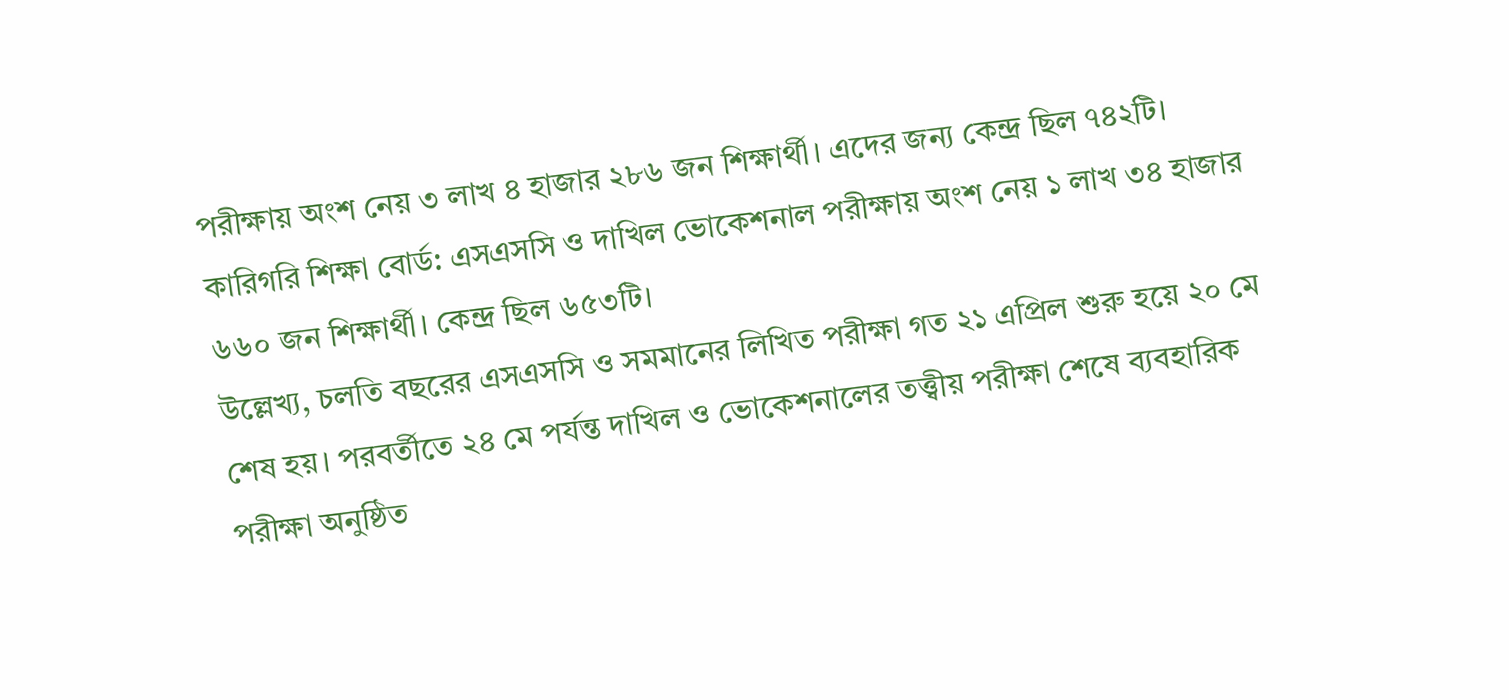পরীক্ষায় অংশ নেয় ৩ লাখ ৪ হাজার ২৮৬ জন শিক্ষার্থী। এদের জন্য কেন্দ্র ছিল ৭৪২টি। কারিগরি শিক্ষা বোর্ড: এসএসসি ও দাখিল ভোকেশনাল পরীক্ষায় অংশ নেয় ১ লাখ ৩৪ হাজার ৬৬০ জন শিক্ষার্থী। কেন্দ্র ছিল ৬৫৩টি।
উল্লেখ্য, চলতি বছরের এসএসসি ও সমমানের লিখিত পরীক্ষা গত ২১ এপ্রিল শুরু হয়ে ২০ মে শেষ হয়। পরবর্তীতে ২৪ মে পর্যন্ত দাখিল ও ভোকেশনালের তত্ত্বীয় পরীক্ষা শেষে ব্যবহারিক পরীক্ষা অনুষ্ঠিত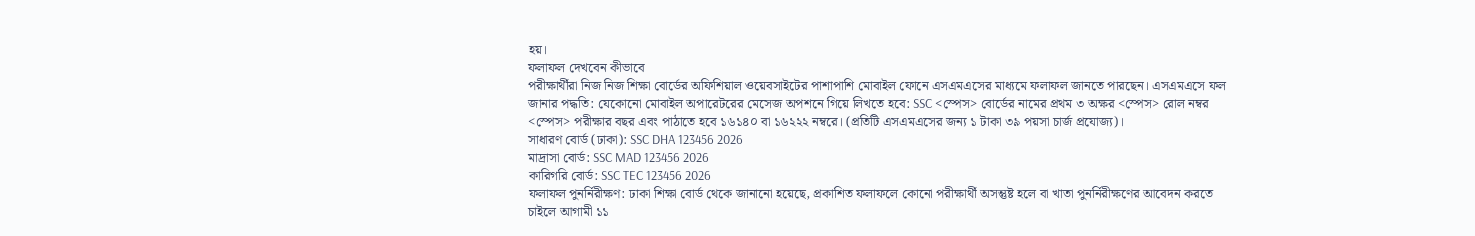হয়।
ফলাফল দেখবেন কীভাবে
পরীক্ষার্থীরা নিজ নিজ শিক্ষা বোর্ডের অফিশিয়াল ওয়েবসাইটের পাশাপাশি মোবাইল ফোনে এসএমএসের মাধ্যমে ফলাফল জানতে পারছেন। এসএমএসে ফল জানার পদ্ধতি: যেকোনো মোবাইল অপারেটরের মেসেজ অপশনে গিয়ে লিখতে হবে: SSC <স্পেস> বোর্ডের নামের প্রথম ৩ অক্ষর <স্পেস> রোল নম্বর <স্পেস> পরীক্ষার বছর এবং পাঠাতে হবে ১৬১৪০ বা ১৬২২২ নম্বরে। (প্রতিটি এসএমএসের জন্য ১ টাকা ৩৯ পয়সা চার্জ প্রযোজ্য)।
সাধারণ বোর্ড (ঢাকা): SSC DHA 123456 2026
মাদ্রাসা বোর্ড: SSC MAD 123456 2026
কারিগরি বোর্ড: SSC TEC 123456 2026
ফলাফল পুনর্নিরীক্ষণ: ঢাকা শিক্ষা বোর্ড থেকে জানানো হয়েছে, প্রকাশিত ফলাফলে কোনো পরীক্ষার্থী অসন্তুষ্ট হলে বা খাতা পুনর্নিরীক্ষণের আবেদন করতে চাইলে আগামী ১১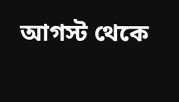আগস্ট থেকে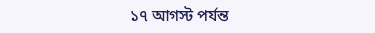১৭ আগস্ট পর্যন্ত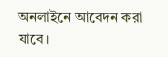অনলাইনে আবেদন করা যাবে।